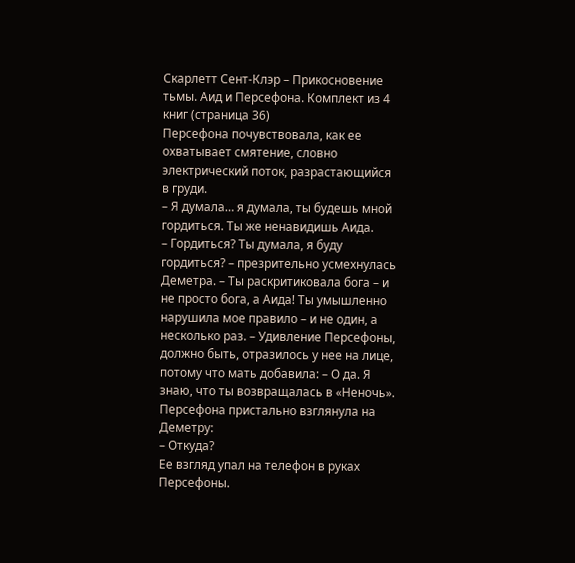Скарлетт Сент-Клэр – Прикосновение тьмы. Аид и Персефона. Комплект из 4 книг (страница 36)
Персефона почувствовала, как ее охватывает смятение, словно электрический поток, разрастающийся в груди.
– Я думала… я думала, ты будешь мной гордиться. Ты же ненавидишь Аида.
– Гордиться? Ты думала, я буду гордиться? – презрительно усмехнулась Деметра. – Ты раскритиковала бога – и не просто бога, а Аида! Ты умышленно нарушила мое правило – и не один, а несколько раз. – Удивление Персефоны, должно быть, отразилось у нее на лице, потому что мать добавила: – О да. Я знаю, что ты возвращалась в «Неночь».
Персефона пристально взглянула на Деметру:
– Откуда?
Ее взгляд упал на телефон в руках Персефоны.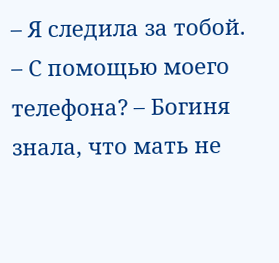– Я следила за тобой.
– С помощью моего телефона? – Богиня знала, что мать не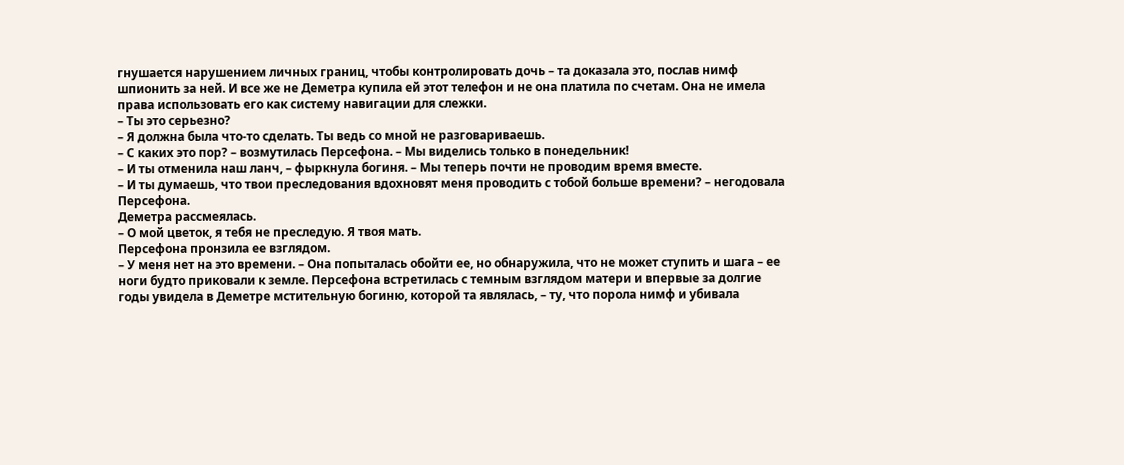гнушается нарушением личных границ, чтобы контролировать дочь – та доказала это, послав нимф шпионить за ней. И все же не Деметра купила ей этот телефон и не она платила по счетам. Она не имела права использовать его как систему навигации для слежки.
– Ты это серьезно?
– Я должна была что-то сделать. Ты ведь со мной не разговариваешь.
– С каких это пор? – возмутилась Персефона. – Мы виделись только в понедельник!
– И ты отменила наш ланч, – фыркнула богиня. – Мы теперь почти не проводим время вместе.
– И ты думаешь, что твои преследования вдохновят меня проводить с тобой больше времени? – негодовала Персефона.
Деметра рассмеялась.
– О мой цветок, я тебя не преследую. Я твоя мать.
Персефона пронзила ее взглядом.
– У меня нет на это времени. – Она попыталась обойти ее, но обнаружила, что не может ступить и шага – ее ноги будто приковали к земле. Персефона встретилась с темным взглядом матери и впервые за долгие годы увидела в Деметре мстительную богиню, которой та являлась, – ту, что порола нимф и убивала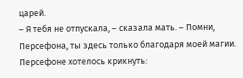царей.
– Я тебя не отпускала, – сказала мать. – Помни, Персефона, ты здесь только благодаря моей магии.
Персефоне хотелось крикнуть: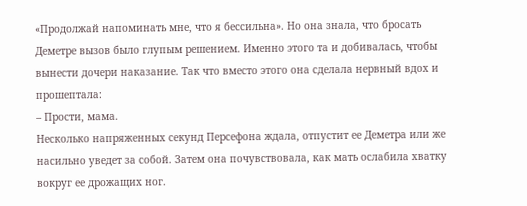«Продолжай напоминать мне, что я бессильна». Но она знала, что бросать Деметре вызов было глупым решением. Именно этого та и добивалась, чтобы вынести дочери наказание. Так что вместо этого она сделала нервный вдох и прошептала:
– Прости, мама.
Несколько напряженных секунд Персефона ждала, отпустит ее Деметра или же насильно уведет за собой. Затем она почувствовала, как мать ослабила хватку вокруг ее дрожащих ног.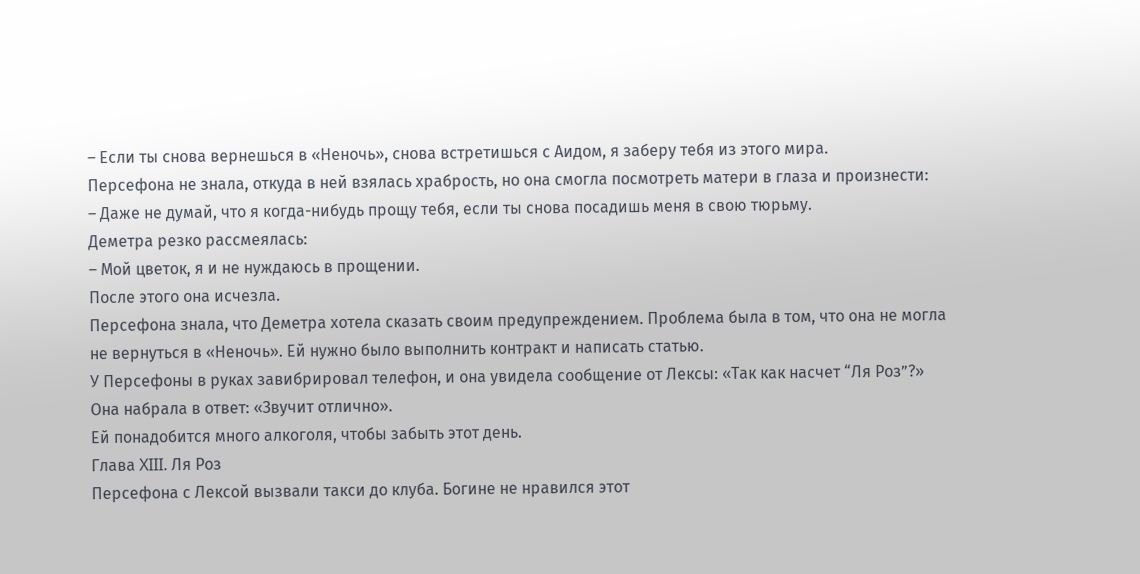– Если ты снова вернешься в «Неночь», снова встретишься с Аидом, я заберу тебя из этого мира.
Персефона не знала, откуда в ней взялась храбрость, но она смогла посмотреть матери в глаза и произнести:
– Даже не думай, что я когда-нибудь прощу тебя, если ты снова посадишь меня в свою тюрьму.
Деметра резко рассмеялась:
– Мой цветок, я и не нуждаюсь в прощении.
После этого она исчезла.
Персефона знала, что Деметра хотела сказать своим предупреждением. Проблема была в том, что она не могла не вернуться в «Неночь». Ей нужно было выполнить контракт и написать статью.
У Персефоны в руках завибрировал телефон, и она увидела сообщение от Лексы: «Так как насчет “Ля Роз”?»
Она набрала в ответ: «Звучит отлично».
Ей понадобится много алкоголя, чтобы забыть этот день.
Глава XIII. Ля Роз
Персефона с Лексой вызвали такси до клуба. Богине не нравился этот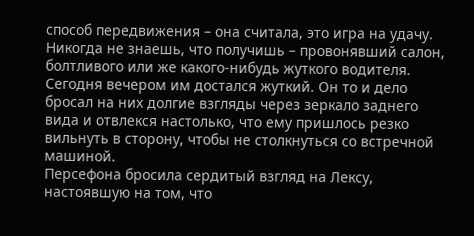способ передвижения – она считала, это игра на удачу. Никогда не знаешь, что получишь – провонявший салон, болтливого или же какого-нибудь жуткого водителя.
Сегодня вечером им достался жуткий. Он то и дело бросал на них долгие взгляды через зеркало заднего вида и отвлекся настолько, что ему пришлось резко вильнуть в сторону, чтобы не столкнуться со встречной машиной.
Персефона бросила сердитый взгляд на Лексу, настоявшую на том, что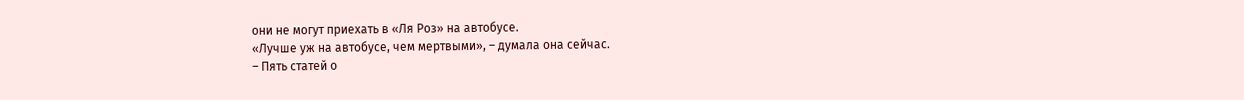они не могут приехать в «Ля Роз» на автобусе.
«Лучше уж на автобусе, чем мертвыми», – думала она сейчас.
– Пять статей о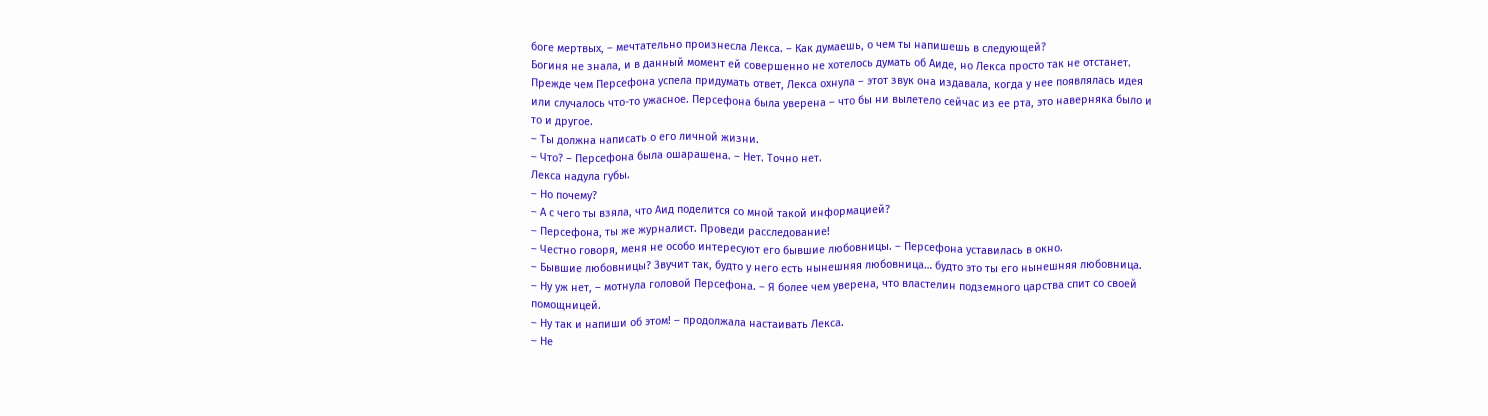боге мертвых, – мечтательно произнесла Лекса. – Как думаешь, о чем ты напишешь в следующей?
Богиня не знала, и в данный момент ей совершенно не хотелось думать об Аиде, но Лекса просто так не отстанет.
Прежде чем Персефона успела придумать ответ, Лекса охнула – этот звук она издавала, когда у нее появлялась идея или случалось что-то ужасное. Персефона была уверена – что бы ни вылетело сейчас из ее рта, это наверняка было и то и другое.
– Ты должна написать о его личной жизни.
– Что? – Персефона была ошарашена. – Нет. Точно нет.
Лекса надула губы.
– Но почему?
– А с чего ты взяла, что Аид поделится со мной такой информацией?
– Персефона, ты же журналист. Проведи расследование!
– Честно говоря, меня не особо интересуют его бывшие любовницы. – Персефона уставилась в окно.
– Бывшие любовницы? Звучит так, будто у него есть нынешняя любовница… будто это ты его нынешняя любовница.
– Ну уж нет, – мотнула головой Персефона. – Я более чем уверена, что властелин подземного царства спит со своей помощницей.
– Ну так и напиши об этом! – продолжала настаивать Лекса.
– Не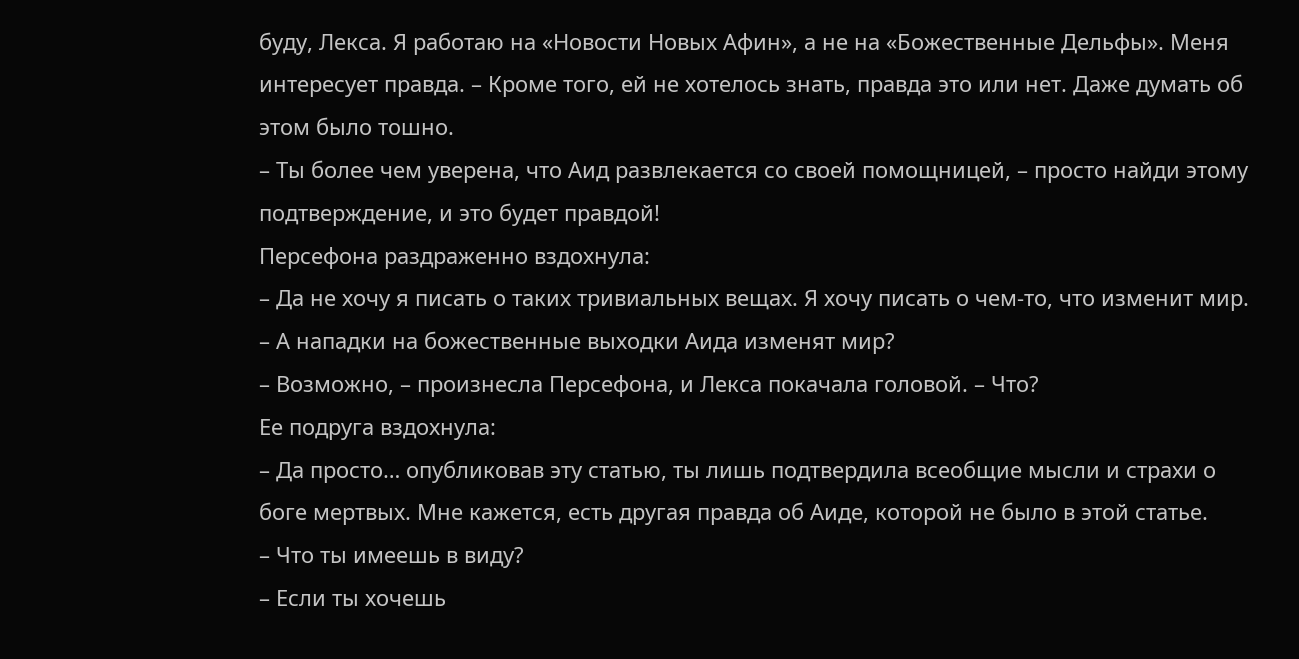буду, Лекса. Я работаю на «Новости Новых Афин», а не на «Божественные Дельфы». Меня интересует правда. – Кроме того, ей не хотелось знать, правда это или нет. Даже думать об этом было тошно.
– Ты более чем уверена, что Аид развлекается со своей помощницей, – просто найди этому подтверждение, и это будет правдой!
Персефона раздраженно вздохнула:
– Да не хочу я писать о таких тривиальных вещах. Я хочу писать о чем-то, что изменит мир.
– А нападки на божественные выходки Аида изменят мир?
– Возможно, – произнесла Персефона, и Лекса покачала головой. – Что?
Ее подруга вздохнула:
– Да просто… опубликовав эту статью, ты лишь подтвердила всеобщие мысли и страхи о боге мертвых. Мне кажется, есть другая правда об Аиде, которой не было в этой статье.
– Что ты имеешь в виду?
– Если ты хочешь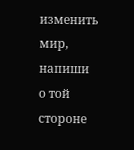изменить мир, напиши о той стороне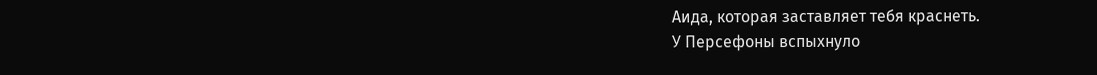Аида, которая заставляет тебя краснеть.
У Персефоны вспыхнуло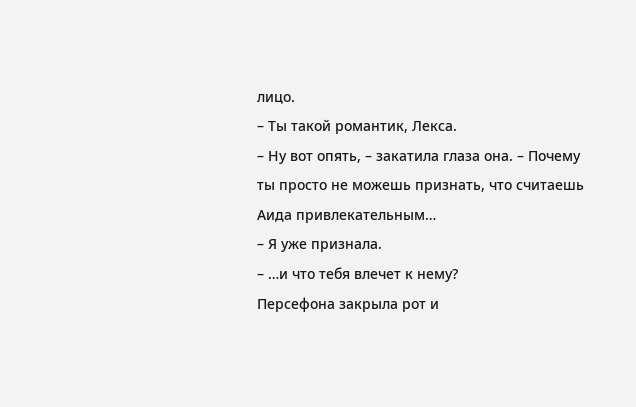лицо.
– Ты такой романтик, Лекса.
– Ну вот опять, – закатила глаза она. – Почему ты просто не можешь признать, что считаешь Аида привлекательным…
– Я уже признала.
– …и что тебя влечет к нему?
Персефона закрыла рот и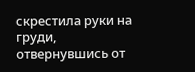скрестила руки на груди, отвернувшись от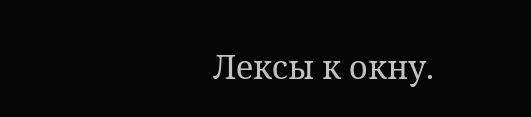Лексы к окну.